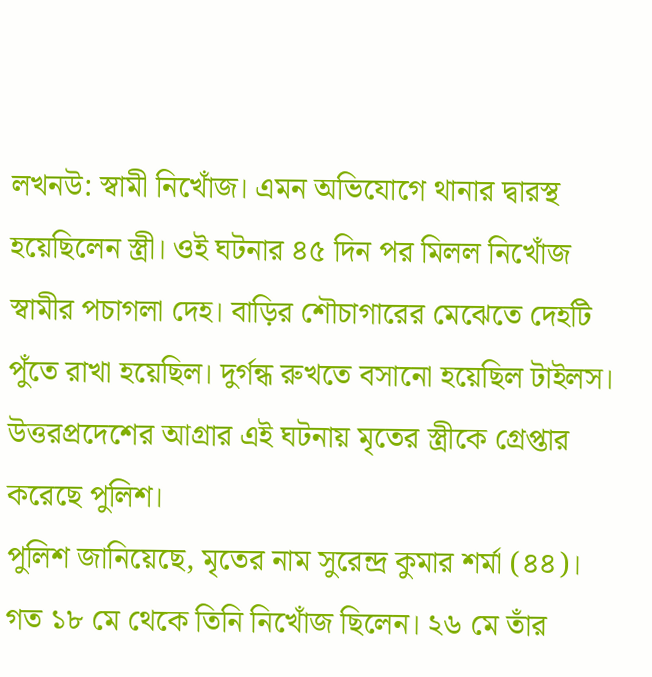লখনউ: স্বামী নিখোঁজ। এমন অভিযোগে থানার দ্বারস্থ হয়েছিলেন স্ত্রী। ওই ঘটনার ৪৫ দিন পর মিলল নিখোঁজ স্বামীর পচাগলা দেহ। বাড়ির শৌচাগারের মেঝেতে দেহটি পুঁতে রাখা হয়েছিল। দুর্গন্ধ রুখতে বসানো হয়েছিল টাইলস। উত্তরপ্রদেশের আগ্রার এই ঘটনায় মৃতের স্ত্রীকে গ্রেপ্তার করেছে পুলিশ।
পুলিশ জানিয়েছে, মৃতের নাম সুরেন্দ্র কুমার শর্মা (৪৪)। গত ১৮ মে থেকে তিনি নিখোঁজ ছিলেন। ২৬ মে তাঁর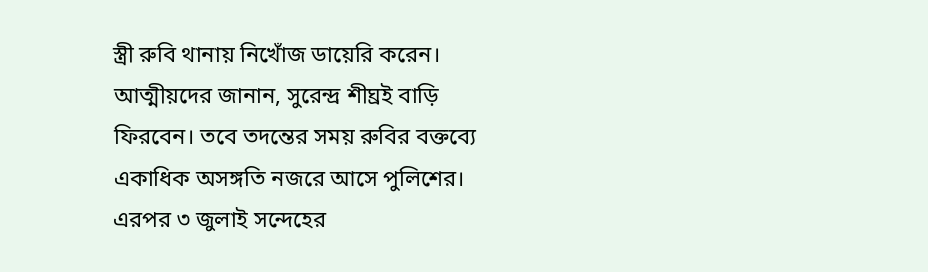স্ত্রী রুবি থানায় নিখোঁজ ডায়েরি করেন। আত্মীয়দের জানান, সুরেন্দ্র শীঘ্রই বাড়ি ফিরবেন। তবে তদন্তের সময় রুবির বক্তব্যে একাধিক অসঙ্গতি নজরে আসে পুলিশের। এরপর ৩ জুলাই সন্দেহের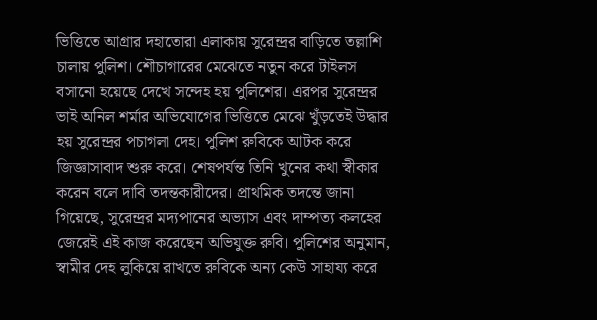ভিত্তিতে আগ্রার দহাতোরা এলাকায় সুরেন্দ্রর বাড়িতে তল্লাশি চালায় পুলিশ। শৌচাগারের মেঝেতে নতুন করে টাইলস বসানো হয়েছে দেখে সন্দেহ হয় পুলিশের। এরপর সুরেন্দ্রর ভাই অনিল শর্মার অভিযোগের ভিত্তিতে মেঝে খুঁড়তেই উদ্ধার হয় সুরেন্দ্রর পচাগলা দেহ। পুলিশ রুবিকে আটক করে জিজ্ঞাসাবাদ শুরু করে। শেষপর্যন্ত তিনি খুনের কথা স্বীকার করেন বলে দাবি তদন্তকারীদের। প্রাথমিক তদন্তে জানা গিয়েছে, সুরেন্দ্রর মদ্যপানের অভ্যাস এবং দাম্পত্য কলহের জেরেই এই কাজ করেছেন অভিযুক্ত রুবি। পুলিশের অনুমান, স্বামীর দেহ লুকিয়ে রাখতে রুবিকে অন্য কেউ সাহায্য করে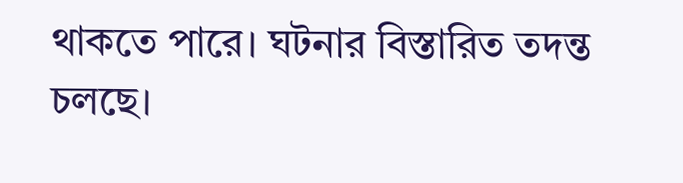থাকতে পারে। ঘটনার বিস্তারিত তদন্ত চলছে।